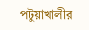পটুয়াখালীর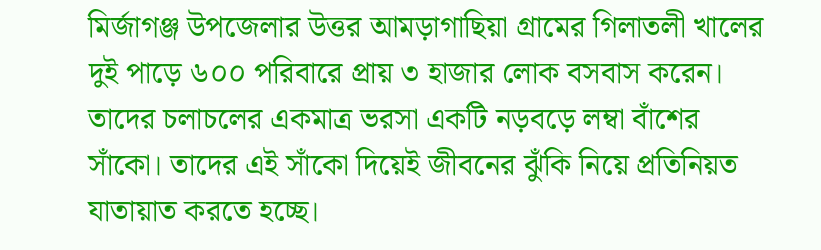মির্জাগঞ্জ উপজেলার উত্তর আমড়াগাছিয়া গ্রামের গিলাতলী খালের দুই পাড়ে ৬০০ পরিবারে প্রায় ৩ হাজার লোক বসবাস করেন। তাদের চলাচলের একমাত্র ভরসা একটি নড়বড়ে লম্বা বাঁশের সাঁকো। তাদের এই সাঁকো দিয়েই জীবনের ঝুঁকি নিয়ে প্রতিনিয়ত যাতায়াত করতে হচ্ছে।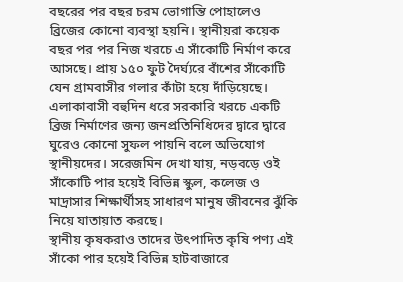বছরের পর বছর চরম ভোগান্তি পোহালেও ব্রিজের কোনো ব্যবস্থা হয়নি। স্থানীয়রা কয়েক বছর পর পর নিজ খরচে এ সাঁকোটি নির্মাণ করে আসছে। প্রায় ১৫০ ফুট দৈর্ঘ্যরে বাঁশের সাঁকোটি যেন গ্রামবাসীর গলার কাঁটা হয়ে দাঁড়িয়েছে। এলাকাবাসী বহুদিন ধরে সরকারি খরচে একটি ব্রিজ নির্মাণের জন্য জনপ্রতিনিধিদের দ্বারে দ্বারে ঘুরেও কোনো সুফল পায়নি বলে অভিযোগ স্থানীয়দের। সরেজমিন দেখা যায়, নড়বড়ে ওই সাঁকোটি পার হয়েই বিভিন্ন স্কুল, কলেজ ও মাদ্রাসার শিক্ষার্থীসহ সাধারণ মানুষ জীবনের ঝুঁকি নিয়ে যাতায়াত করছে।
স্থানীয় কৃষকরাও তাদের উৎপাদিত কৃষি পণ্য এই সাঁকো পার হয়েই বিভিন্ন হাটবাজারে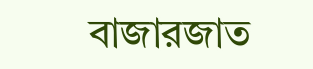বাজারজাত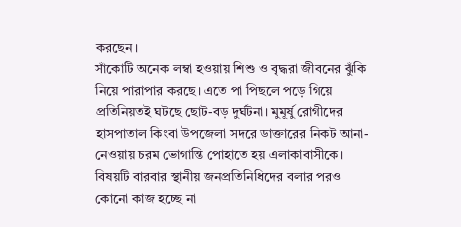করছেন।
সাঁকোটি অনেক লম্বা হওয়ায় শিশু ও বৃদ্ধরা জীবনের ঝুঁকি নিয়ে পারাপার করছে। এতে পা পিছলে পড়ে গিয়ে প্রতিনিয়তই ঘটছে ছোট-বড় দুর্ঘটনা। মুমূর্ষু রোগীদের হাসপাতাল কিংবা উপজেলা সদরে ডাক্তারের নিকট আনা-নেওয়ায় চরম ভোগান্তি পোহাতে হয় এলাকাবাসীকে। বিষয়টি বারবার স্থানীয় জনপ্রতিনিধিদের বলার পরও কোনো কাজ হচ্ছে না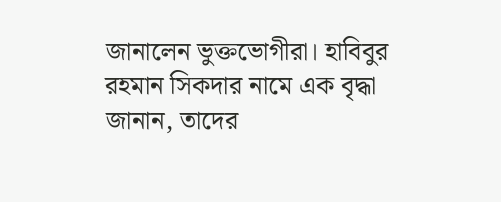জানালেন ভুক্তভোগীরা। হাবিবুর রহমান সিকদার নামে এক বৃদ্ধা জানান, তাদের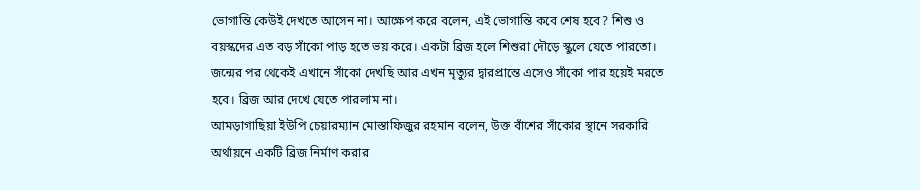ভোগান্তি কেউই দেখতে আসেন না। আক্ষেপ করে বলেন, এই ভোগান্তি কবে শেষ হবে? শিশু ও বয়স্কদের এত বড় সাঁকো পাড় হতে ভয় করে। একটা ব্রিজ হলে শিশুরা দৌড়ে স্কুলে যেতে পারতো। জন্মের পর থেকেই এখানে সাঁকো দেখছি আর এখন মৃত্যুর দ্বারপ্রান্তে এসেও সাঁকো পার হয়েই মরতে হবে। ব্রিজ আর দেখে যেতে পারলাম না।
আমড়াগাছিয়া ইউপি চেয়ারম্যান মোস্তাফিজুর রহমান বলেন, উক্ত বাঁশের সাঁকোর স্থানে সরকারি অর্থায়নে একটি ব্রিজ নির্মাণ করার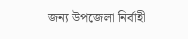জন্য উপজেলা নির্বাহী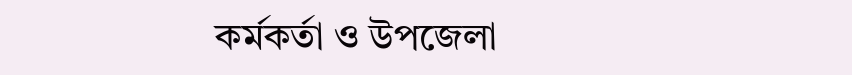কর্মকর্তা ও উপজেলা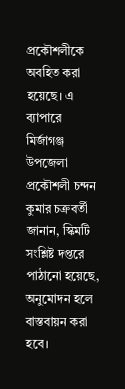প্রকৌশলীকে অবহিত করা হয়েছে। এ ব্যাপারে মির্জাগঞ্জ উপজেলা প্রকৌশলী চন্দন কুমার চক্রবর্তী জানান, স্কিমটি সংশ্লিষ্ট দপ্তরে পাঠানো হয়েছে, অনুমোদন হলে বাস্তবায়ন করা হবে।